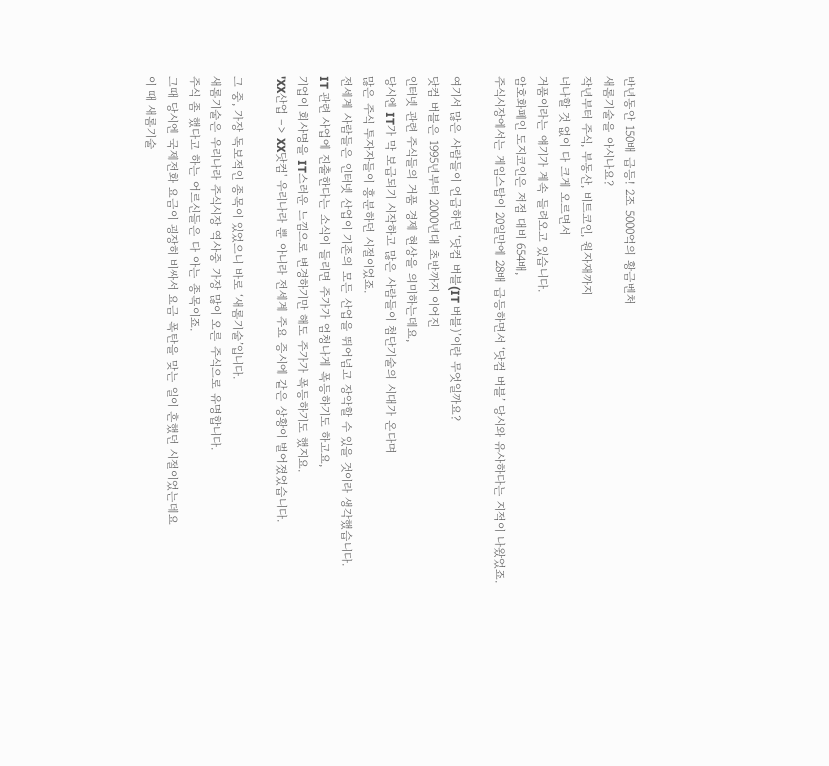반년동안 150배 급등! 2조 5000억의 황금벤처
새롬기술을 아시나요?
작년부터 주식, 부동산, 비트코인, 원자재까지
너나할 것 없이 다 크게 오르면서
거품이라는 얘기가 계속 들려오고 있습니다.
암호화폐인 도지코인은 저점 대비 654배,
주식시장에서는 게임스탑이 20일만에 28배 급등하면서 ‘닷컴 버블’ 당시와 유사하다는 지적이 나왔었죠.

여기서 많은 사람들이 언급하던 ‘닷컴 버블(IT 버블)’이란 무엇일까요?
닷컴 버블은 1995년부터 2000년대 초반까지 이어진
인터넷 관련 주식들의 거품 경제 현상을 의미하는데요,
당시엔 IT가 막 보급되기 시작하고 많은 사람들이 첨단기술의 시대가 온다며
많은 주식 투자자들이 흥분하던 시절이었죠.
전세계 사람들은 인터넷 산업이 기존의 모든 산업을 뛰어넘고 장악할 수 있을 것이라 생각했습니다.
IT 관련 사업에 진출한다는 소식이 들리면 주가가 엄청나게 폭등하기도 하고요,
기업이 회사명을 IT스러운 느낌으로 변경하기만 해도 주가가 폭등하기도 했지요.
'XX산업 –> XX닷컴' 우리나라 뿐 아니라 전세계 주요 증시에 같은 상황이 벌어졌었습니다.

그 중, 가장 독보적인 종목이 있었으니 바로 ‘새롬기술’입니다.
새롬기술은 우리나라 주식시장 역사중 가장 많이 오른 주식으로 유명합니다.
주식 좀 했다고 하는 어르신들은 다 아는 종목이죠.
그때 당시엔 국제전화 요금이 굉장히 비싸서 요금 폭탄을 맞는 일이 흔했던 시절이었는데요
이 때 새롬기술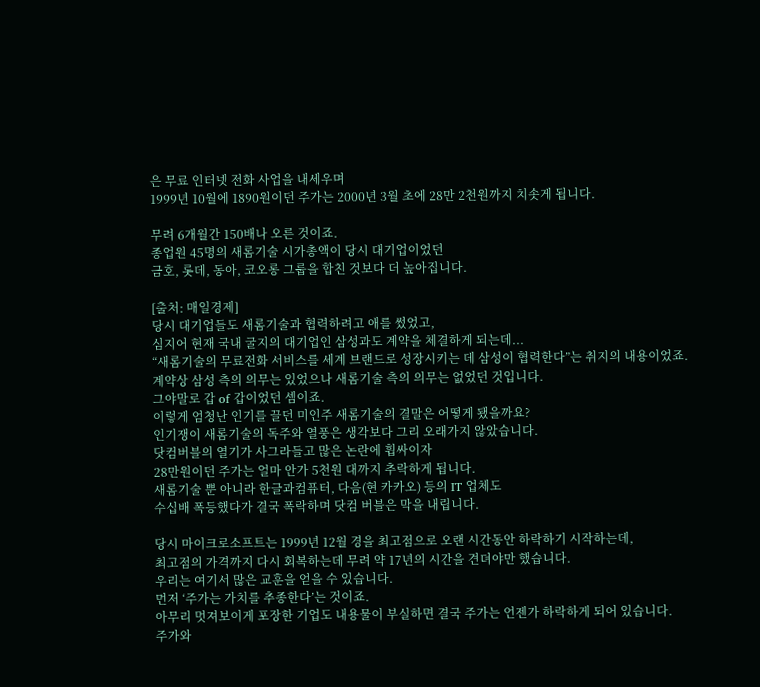은 무료 인터넷 전화 사업을 내세우며
1999년 10월에 1890원이던 주가는 2000년 3월 초에 28만 2천원까지 치솟게 됩니다.

무려 6개월간 150배나 오른 것이죠.
종업원 45명의 새롬기술 시가총액이 당시 대기업이었던
금호, 롯데, 동아, 코오롱 그룹을 합친 것보다 더 높아집니다.

[출처: 매일경제]
당시 대기업들도 새롬기술과 협력하려고 애를 썼었고,
심지어 현재 국내 굴지의 대기업인 삼성과도 계약을 체결하게 되는데...
“새롬기술의 무료전화 서비스를 세계 브랜드로 성장시키는 데 삼성이 협력한다”는 취지의 내용이었죠.
계약상 삼성 측의 의무는 있었으나 새롬기술 측의 의무는 없었던 것입니다.
그야말로 갑 of 갑이었던 셈이죠.
이렇게 엄청난 인기를 끌던 미인주 새롬기술의 결말은 어떻게 됐을까요?
인기쟁이 새롬기술의 독주와 열풍은 생각보다 그리 오래가지 않았습니다.
닷컴버블의 열기가 사그라들고 많은 논란에 휩싸이자
28만원이던 주가는 얼마 안가 5천원 대까지 추락하게 됩니다.
새롬기술 뿐 아니라 한글과컴퓨터, 다음(현 카카오) 등의 IT 업체도
수십배 폭등했다가 결국 폭락하며 닷컴 버블은 막을 내립니다.

당시 마이크로소프트는 1999년 12월 경을 최고점으로 오랜 시간동안 하락하기 시작하는데,
최고점의 가격까지 다시 회복하는데 무려 약 17년의 시간을 견뎌야만 했습니다.
우리는 여기서 많은 교훈을 얻을 수 있습니다.
먼저 ‘주가는 가치를 추종한다’는 것이죠.
아무리 멋져보이게 포장한 기업도 내용물이 부실하면 결국 주가는 언젠가 하락하게 되어 있습니다.
주가와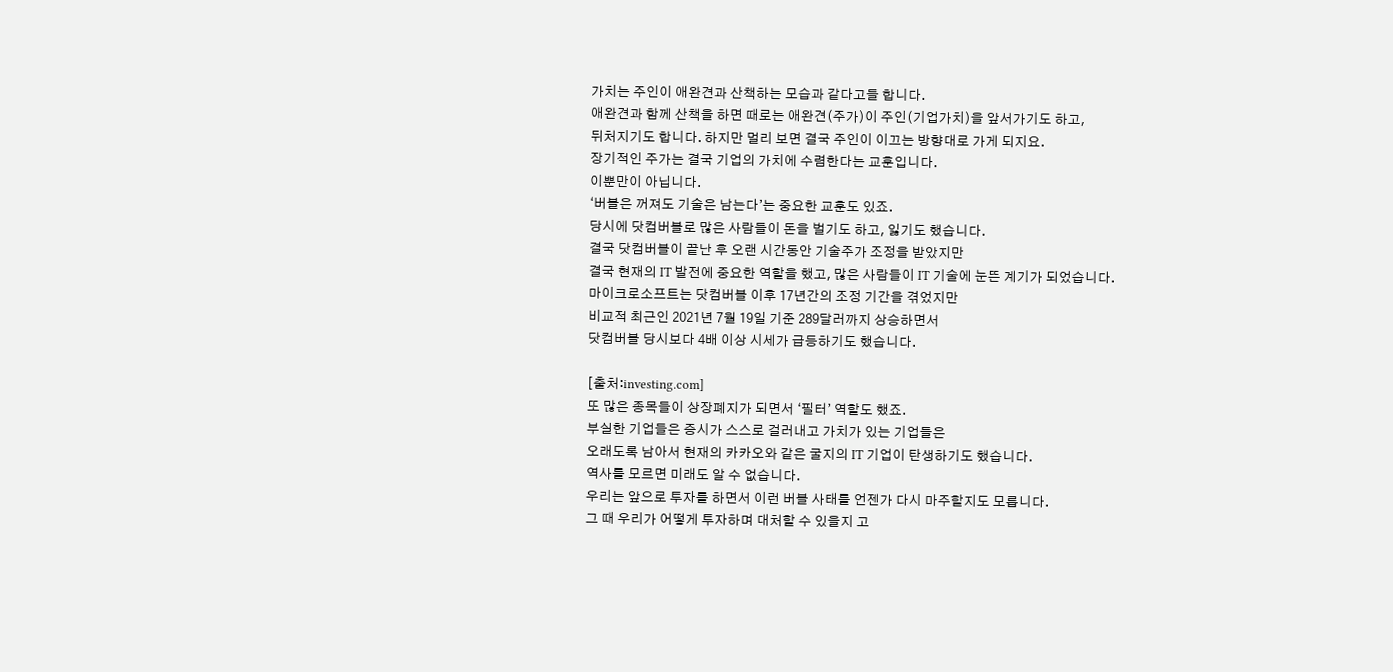가치는 주인이 애완견과 산책하는 모습과 같다고들 합니다.
애완견과 함께 산책을 하면 때로는 애완견(주가)이 주인(기업가치)을 앞서가기도 하고,
뒤처지기도 합니다. 하지만 멀리 보면 결국 주인이 이끄는 방향대로 가게 되지요.
장기적인 주가는 결국 기업의 가치에 수렴한다는 교훈입니다.
이뿐만이 아닙니다.
‘버블은 꺼져도 기술은 남는다’는 중요한 교훈도 있죠.
당시에 닷컴버블로 많은 사람들이 돈을 벌기도 하고, 잃기도 했습니다.
결국 닷컴버블이 끝난 후 오랜 시간동안 기술주가 조정을 받았지만
결국 현재의 IT 발전에 중요한 역할을 했고, 많은 사람들이 IT 기술에 눈뜬 계기가 되었습니다.
마이크로소프트는 닷컴버블 이후 17년간의 조정 기간을 겪었지만
비교적 최근인 2021년 7월 19일 기준 289달러까지 상승하면서
닷컴버블 당시보다 4배 이상 시세가 급등하기도 했습니다.

[출처:investing.com]
또 많은 종목들이 상장폐지가 되면서 ‘필터’ 역할도 했죠.
부실한 기업들은 증시가 스스로 걸러내고 가치가 있는 기업들은
오래도록 남아서 현재의 카카오와 같은 굴지의 IT 기업이 탄생하기도 했습니다.
역사를 모르면 미래도 알 수 없습니다.
우리는 앞으로 투자를 하면서 이런 버블 사태를 언젠가 다시 마주할지도 모릅니다.
그 때 우리가 어떻게 투자하며 대처할 수 있을지 고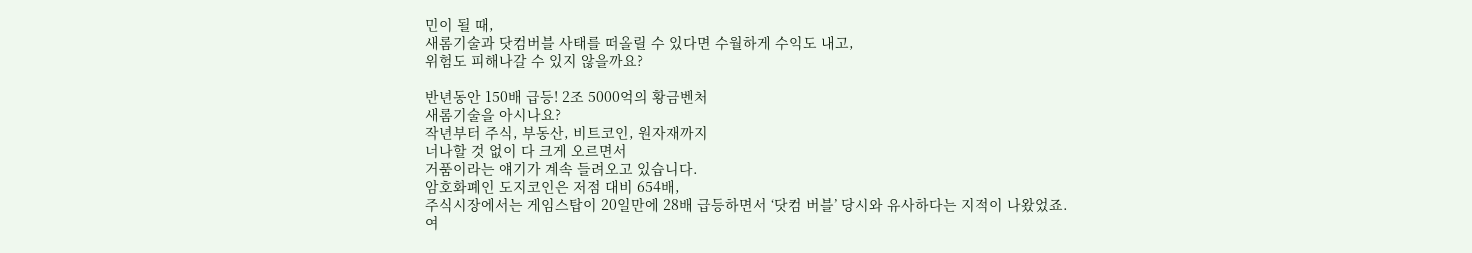민이 될 때,
새롬기술과 닷컴버블 사태를 떠올릴 수 있다면 수월하게 수익도 내고,
위험도 피해나갈 수 있지 않을까요?

반년동안 150배 급등! 2조 5000억의 황금벤처
새롬기술을 아시나요?
작년부터 주식, 부동산, 비트코인, 원자재까지
너나할 것 없이 다 크게 오르면서
거품이라는 얘기가 계속 들려오고 있습니다.
암호화폐인 도지코인은 저점 대비 654배,
주식시장에서는 게임스탑이 20일만에 28배 급등하면서 ‘닷컴 버블’ 당시와 유사하다는 지적이 나왔었죠.
여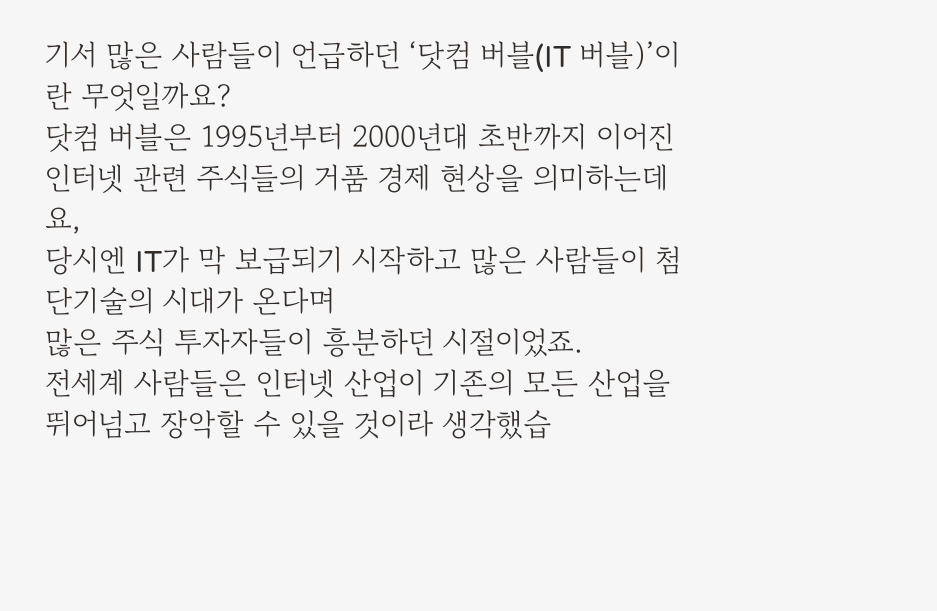기서 많은 사람들이 언급하던 ‘닷컴 버블(IT 버블)’이란 무엇일까요?
닷컴 버블은 1995년부터 2000년대 초반까지 이어진
인터넷 관련 주식들의 거품 경제 현상을 의미하는데요,
당시엔 IT가 막 보급되기 시작하고 많은 사람들이 첨단기술의 시대가 온다며
많은 주식 투자자들이 흥분하던 시절이었죠.
전세계 사람들은 인터넷 산업이 기존의 모든 산업을 뛰어넘고 장악할 수 있을 것이라 생각했습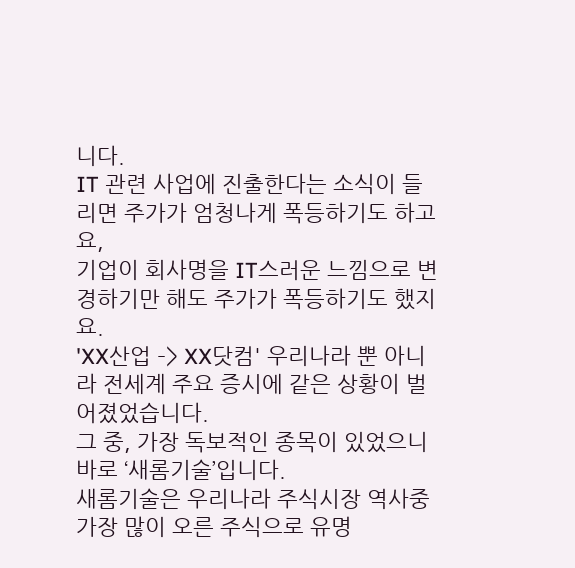니다.
IT 관련 사업에 진출한다는 소식이 들리면 주가가 엄청나게 폭등하기도 하고요,
기업이 회사명을 IT스러운 느낌으로 변경하기만 해도 주가가 폭등하기도 했지요.
'XX산업 –> XX닷컴' 우리나라 뿐 아니라 전세계 주요 증시에 같은 상황이 벌어졌었습니다.
그 중, 가장 독보적인 종목이 있었으니 바로 ‘새롬기술’입니다.
새롬기술은 우리나라 주식시장 역사중 가장 많이 오른 주식으로 유명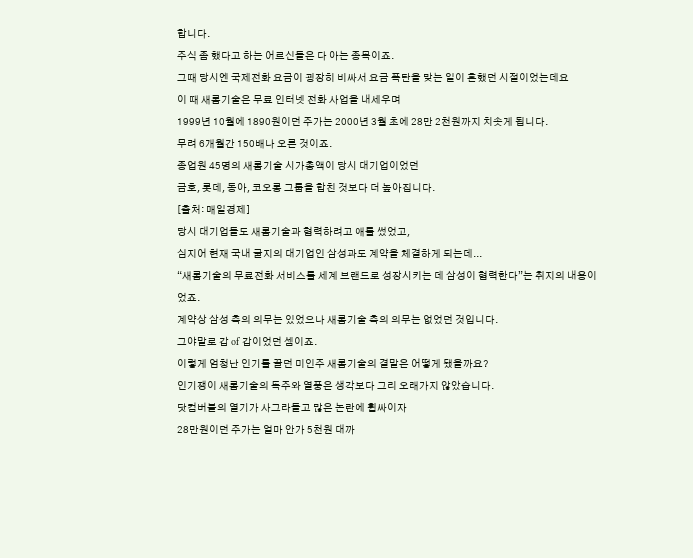합니다.
주식 좀 했다고 하는 어르신들은 다 아는 종목이죠.
그때 당시엔 국제전화 요금이 굉장히 비싸서 요금 폭탄을 맞는 일이 흔했던 시절이었는데요
이 때 새롬기술은 무료 인터넷 전화 사업을 내세우며
1999년 10월에 1890원이던 주가는 2000년 3월 초에 28만 2천원까지 치솟게 됩니다.
무려 6개월간 150배나 오른 것이죠.
종업원 45명의 새롬기술 시가총액이 당시 대기업이었던
금호, 롯데, 동아, 코오롱 그룹을 합친 것보다 더 높아집니다.
[출처: 매일경제]
당시 대기업들도 새롬기술과 협력하려고 애를 썼었고,
심지어 현재 국내 굴지의 대기업인 삼성과도 계약을 체결하게 되는데...
“새롬기술의 무료전화 서비스를 세계 브랜드로 성장시키는 데 삼성이 협력한다”는 취지의 내용이었죠.
계약상 삼성 측의 의무는 있었으나 새롬기술 측의 의무는 없었던 것입니다.
그야말로 갑 of 갑이었던 셈이죠.
이렇게 엄청난 인기를 끌던 미인주 새롬기술의 결말은 어떻게 됐을까요?
인기쟁이 새롬기술의 독주와 열풍은 생각보다 그리 오래가지 않았습니다.
닷컴버블의 열기가 사그라들고 많은 논란에 휩싸이자
28만원이던 주가는 얼마 안가 5천원 대까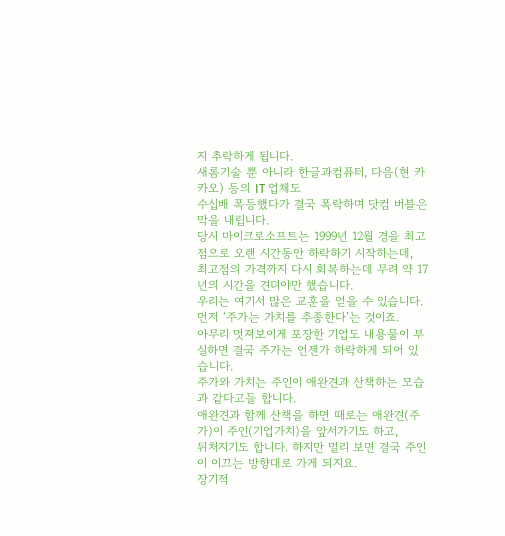지 추락하게 됩니다.
새롬기술 뿐 아니라 한글과컴퓨터, 다음(현 카카오) 등의 IT 업체도
수십배 폭등했다가 결국 폭락하며 닷컴 버블은 막을 내립니다.
당시 마이크로소프트는 1999년 12월 경을 최고점으로 오랜 시간동안 하락하기 시작하는데,
최고점의 가격까지 다시 회복하는데 무려 약 17년의 시간을 견뎌야만 했습니다.
우리는 여기서 많은 교훈을 얻을 수 있습니다.
먼저 ‘주가는 가치를 추종한다’는 것이죠.
아무리 멋져보이게 포장한 기업도 내용물이 부실하면 결국 주가는 언젠가 하락하게 되어 있습니다.
주가와 가치는 주인이 애완견과 산책하는 모습과 같다고들 합니다.
애완견과 함께 산책을 하면 때로는 애완견(주가)이 주인(기업가치)을 앞서가기도 하고,
뒤처지기도 합니다. 하지만 멀리 보면 결국 주인이 이끄는 방향대로 가게 되지요.
장기적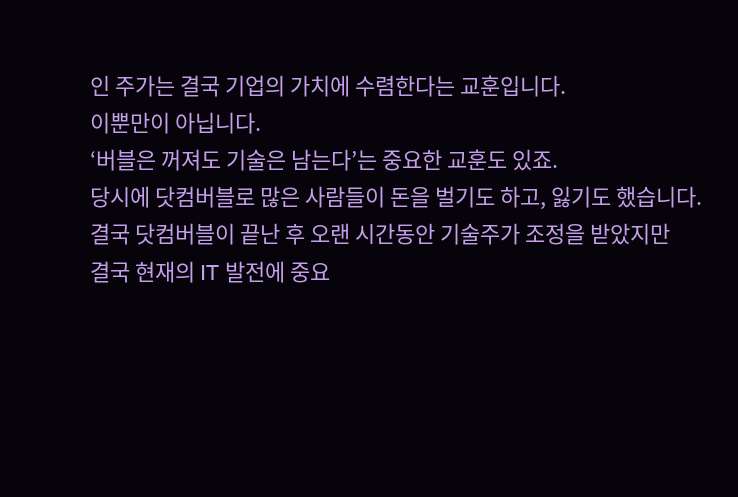인 주가는 결국 기업의 가치에 수렴한다는 교훈입니다.
이뿐만이 아닙니다.
‘버블은 꺼져도 기술은 남는다’는 중요한 교훈도 있죠.
당시에 닷컴버블로 많은 사람들이 돈을 벌기도 하고, 잃기도 했습니다.
결국 닷컴버블이 끝난 후 오랜 시간동안 기술주가 조정을 받았지만
결국 현재의 IT 발전에 중요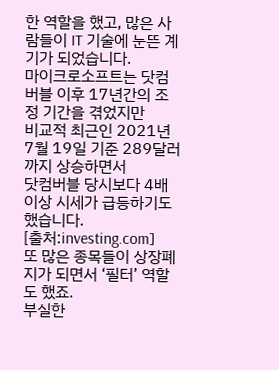한 역할을 했고, 많은 사람들이 IT 기술에 눈뜬 계기가 되었습니다.
마이크로소프트는 닷컴버블 이후 17년간의 조정 기간을 겪었지만
비교적 최근인 2021년 7월 19일 기준 289달러까지 상승하면서
닷컴버블 당시보다 4배 이상 시세가 급등하기도 했습니다.
[출처:investing.com]
또 많은 종목들이 상장폐지가 되면서 ‘필터’ 역할도 했죠.
부실한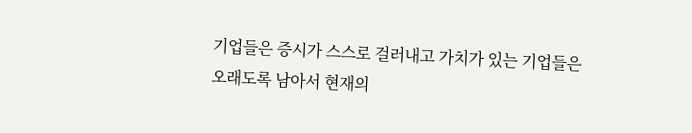기업들은 증시가 스스로 걸러내고 가치가 있는 기업들은
오래도록 남아서 현재의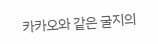카카오와 같은 굴지의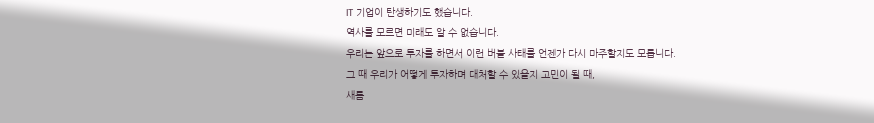IT 기업이 탄생하기도 했습니다.
역사를 모르면 미래도 알 수 없습니다.
우리는 앞으로 투자를 하면서 이런 버블 사태를 언젠가 다시 마주할지도 모릅니다.
그 때 우리가 어떻게 투자하며 대처할 수 있을지 고민이 될 때,
새롬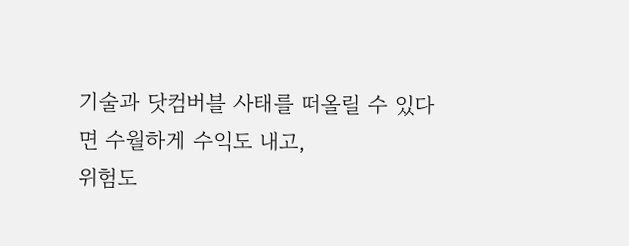기술과 닷컴버블 사태를 떠올릴 수 있다면 수월하게 수익도 내고,
위험도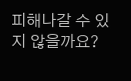피해나갈 수 있지 않을까요?